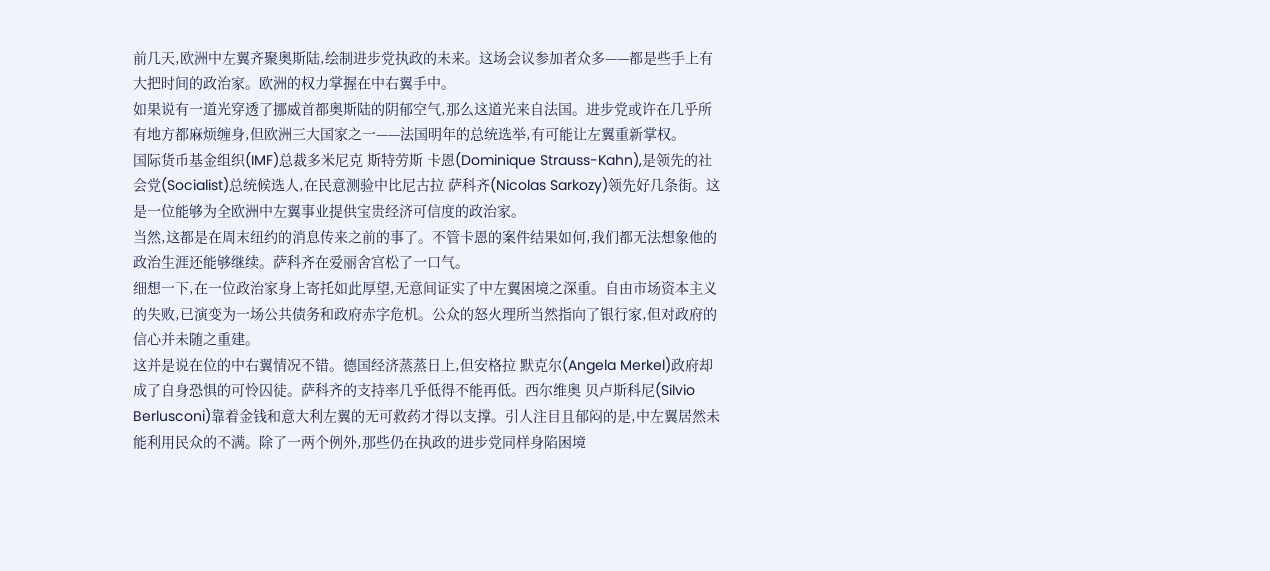前几天,欧洲中左翼齐聚奥斯陆,绘制进步党执政的未来。这场会议参加者众多——都是些手上有大把时间的政治家。欧洲的权力掌握在中右翼手中。
如果说有一道光穿透了挪威首都奥斯陆的阴郁空气,那么这道光来自法国。进步党或许在几乎所有地方都麻烦缠身,但欧洲三大国家之一——法国明年的总统选举,有可能让左翼重新掌权。
国际货币基金组织(IMF)总裁多米尼克 斯特劳斯 卡恩(Dominique Strauss-Kahn),是领先的社会党(Socialist)总统候选人,在民意测验中比尼古拉 萨科齐(Nicolas Sarkozy)领先好几条街。这是一位能够为全欧洲中左翼事业提供宝贵经济可信度的政治家。
当然,这都是在周末纽约的消息传来之前的事了。不管卡恩的案件结果如何,我们都无法想象他的政治生涯还能够继续。萨科齐在爱丽舍宫松了一口气。
细想一下,在一位政治家身上寄托如此厚望,无意间证实了中左翼困境之深重。自由市场资本主义的失败,已演变为一场公共债务和政府赤字危机。公众的怒火理所当然指向了银行家,但对政府的信心并未随之重建。
这并是说在位的中右翼情况不错。德国经济蒸蒸日上,但安格拉 默克尔(Angela Merkel)政府却成了自身恐惧的可怜囚徒。萨科齐的支持率几乎低得不能再低。西尔维奥 贝卢斯科尼(Silvio Berlusconi)靠着金钱和意大利左翼的无可救药才得以支撑。引人注目且郁闷的是,中左翼居然未能利用民众的不满。除了一两个例外,那些仍在执政的进步党同样身陷困境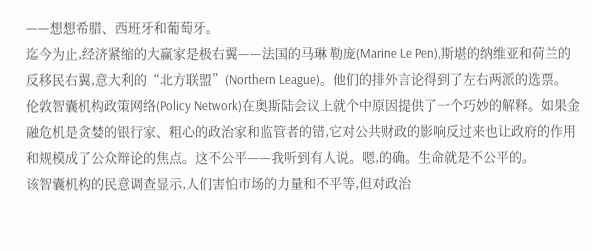——想想希腊、西班牙和葡萄牙。
迄今为止,经济紧缩的大赢家是极右翼——法国的马琳 勒庞(Marine Le Pen),斯堪的纳维亚和荷兰的反移民右翼,意大利的“北方联盟”(Northern League)。他们的排外言论得到了左右两派的选票。
伦敦智囊机构政策网络(Policy Network)在奥斯陆会议上就个中原因提供了一个巧妙的解释。如果金融危机是贪婪的银行家、粗心的政治家和监管者的错,它对公共财政的影响反过来也让政府的作用和规模成了公众辩论的焦点。这不公平——我听到有人说。嗯,的确。生命就是不公平的。
该智囊机构的民意调查显示,人们害怕市场的力量和不平等,但对政治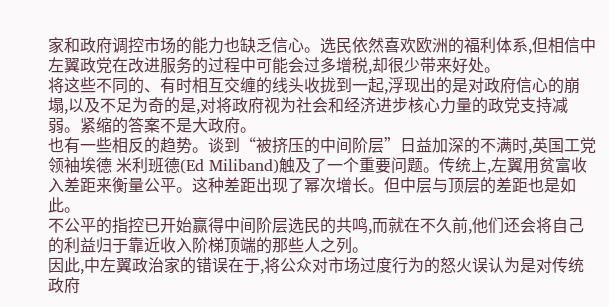家和政府调控市场的能力也缺乏信心。选民依然喜欢欧洲的福利体系,但相信中左翼政党在改进服务的过程中可能会过多增税,却很少带来好处。
将这些不同的、有时相互交缠的线头收拢到一起,浮现出的是对政府信心的崩塌,以及不足为奇的是,对将政府视为社会和经济进步核心力量的政党支持减弱。紧缩的答案不是大政府。
也有一些相反的趋势。谈到“被挤压的中间阶层”日益加深的不满时,英国工党领袖埃德 米利班德(Ed Miliband)触及了一个重要问题。传统上,左翼用贫富收入差距来衡量公平。这种差距出现了幂次增长。但中层与顶层的差距也是如此。
不公平的指控已开始赢得中间阶层选民的共鸣,而就在不久前,他们还会将自己的利益归于靠近收入阶梯顶端的那些人之列。
因此,中左翼政治家的错误在于,将公众对市场过度行为的怒火误认为是对传统政府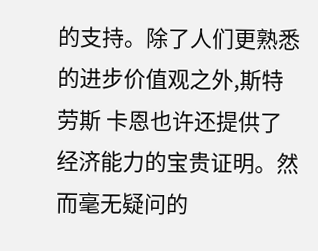的支持。除了人们更熟悉的进步价值观之外,斯特劳斯 卡恩也许还提供了经济能力的宝贵证明。然而毫无疑问的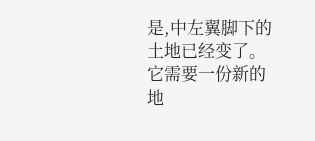是,中左翼脚下的土地已经变了。它需要一份新的地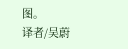图。
译者/吴蔚